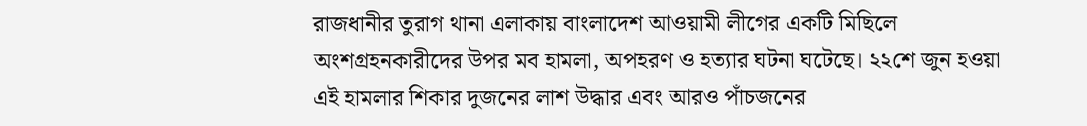রাজধানীর তুরাগ থানা এলাকায় বাংলাদেশ আওয়ামী লীগের একটি মিছিলে অংশগ্রহনকারীদের উপর মব হামলা, অপহরণ ও হত্যার ঘটনা ঘটেছে। ২২শে জুন হওয়া এই হামলার শিকার দুজনের লাশ উদ্ধার এবং আরও পাঁচজনের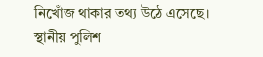নিখোঁজ থাকার তথ্য উঠে এসেছে।
স্থানীয় পুলিশ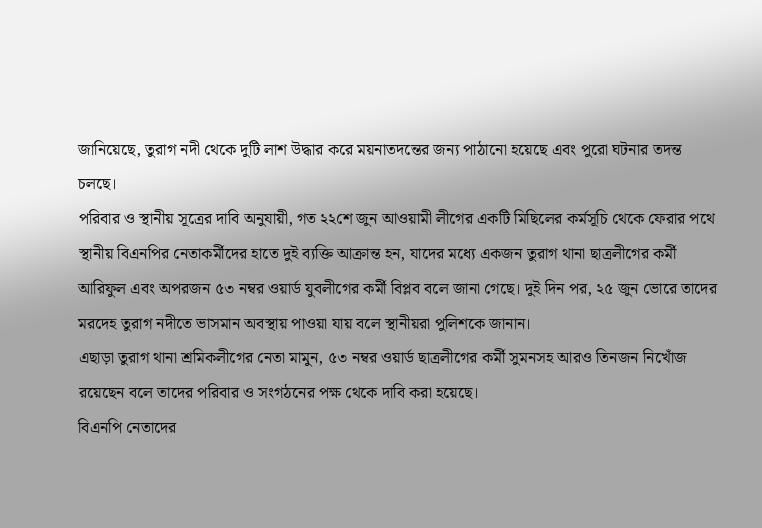জানিয়েছে, তুরাগ নদী থেকে দুটি লাশ উদ্ধার করে ময়নাতদন্তের জন্য পাঠানো হয়েছে এবং পুরো ঘটনার তদন্ত চলছে।
পরিবার ও স্থানীয় সূত্রের দাবি অনুযায়ী, গত ২২শে জুন আওয়ামী লীগের একটি মিছিলের কর্মসূচি থেকে ফেরার পথে স্থানীয় বিএনপির নেতাকর্মীদের হাতে দুই ব্যক্তি আক্রান্ত হন, যাদের মধ্যে একজন তুরাগ থানা ছাত্রলীগের কর্মী আরিফুল এবং অপরজন ৫৩ নম্বর ওয়ার্ড যুবলীগের কর্মী বিপ্লব বলে জানা গেছে। দুই দিন পর, ২৫ জুন ভোরে তাদের মরদেহ তুরাগ নদীতে ভাসমান অবস্থায় পাওয়া যায় বলে স্থানীয়রা পুলিশকে জানান।
এছাড়া তুরাগ থানা শ্রমিকলীগের নেতা মামুন, ৫৩ নম্বর ওয়ার্ড ছাত্রলীগের কর্মী সুমনসহ আরও তিনজন নিখোঁজ রয়েছেন বলে তাদের পরিবার ও সংগঠনের পক্ষ থেকে দাবি করা হয়েছে।
বিএনপি নেতাদের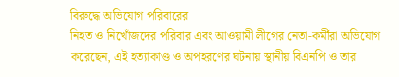বিরুদ্ধে অভিযোগ পরিবারের
নিহত ও নিখোঁজদের পরিবার এবং আওয়ামী লীগের নেতা-কর্মীরা অভিযোগ করেছেন, এই হত্যাকাণ্ড ও অপহরণের ঘটনায় স্থানীয় বিএনপি ও তার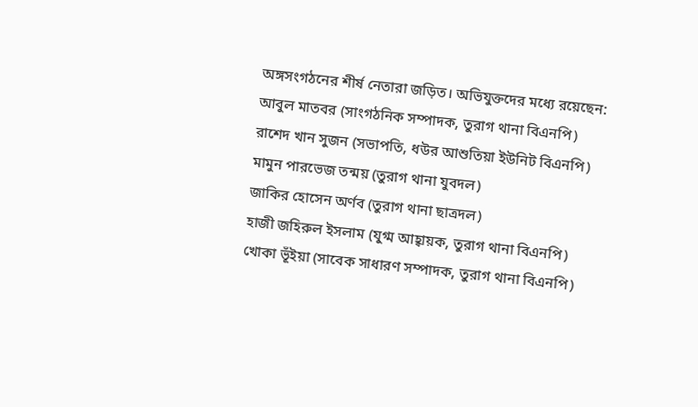অঙ্গসংগঠনের শীর্ষ নেতারা জড়িত। অভিযুক্তদের মধ্যে রয়েছেন:
আবুল মাতবর (সাংগঠনিক সম্পাদক, তুরাগ থানা বিএনপি)
রাশেদ খান সুজন (সভাপতি, ধউর আশুতিয়া ইউনিট বিএনপি)
মামুন পারভেজ তন্ময় (তুরাগ থানা যুবদল)
জাকির হোসেন অর্ণব (তুরাগ থানা ছাত্রদল)
হাজী জহিরুল ইসলাম (যুগ্ম আহ্বায়ক, তুরাগ থানা বিএনপি)
খোকা ভূঁইয়া (সাবেক সাধারণ সম্পাদক, তুরাগ থানা বিএনপি)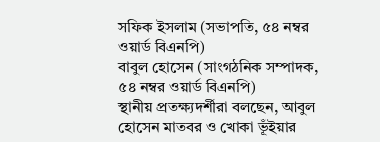সফিক ইসলাম (সভাপতি, ৫৪ নম্বর ওয়ার্ড বিএনপি)
বাবুল হোসেন (সাংগঠনিক সম্পাদক, ৫৪ নম্বর ওয়ার্ড বিএনপি)
স্থানীয় প্রতক্ষ্যদর্শীরা বলছেন, আবুল হোসেন মাতবর ও খোকা ভূঁইয়ার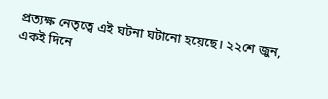প্রত্যক্ষ নেতৃত্বে এই ঘটনা ঘটানো হয়েছে। ২২শে জুন, একই দিনে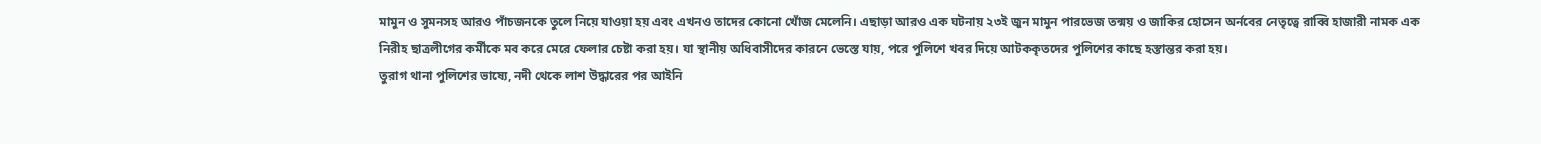মামুন ও সুমনসহ আরও পাঁচজনকে তুলে নিয়ে যাওয়া হয় এবং এখনও তাদের কোনো খোঁজ মেলেনি। এছাড়া আরও এক ঘটনায় ২৩ই জুন মামুন পারভেজ তন্ময় ও জাকির হোসেন অর্নবের নেতৃত্বে রাব্বি হাজারী নামক এক নিরীহ ছাত্রলীগের কর্মীকে মব করে মেরে ফেলার চেষ্টা করা হয়। যা স্থানীয় অধিবাসীদের কারনে ভেস্তে যায়, পরে পুলিশে খবর দিয়ে আটককৃতদের পুলিশের কাছে হস্তান্তর করা হয়।
তুরাগ থানা পুলিশের ভাষ্যে, নদী থেকে লাশ উদ্ধারের পর আইনি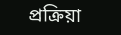প্রক্রিয়া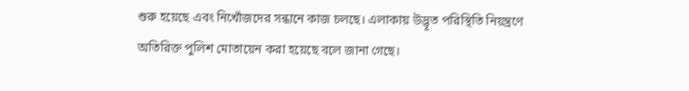শুরু হয়েছে এবং নিখোঁজদের সন্ধানে কাজ চলছে। এলাকায় উদ্ভূত পরিস্থিতি নিয়ন্ত্রণে অতিরিক্ত পুলিশ মোতায়েন করা হয়েছে বলে জানা গেছে।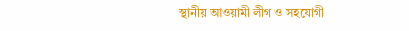স্থানীয় আওয়ামী লীগ ও সহযোগী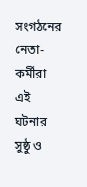সংগঠনের নেতা-কর্মীরা এই ঘটনার সুষ্ঠু ও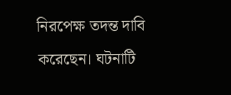নিরপেক্ষ তদন্ত দাবি করেছেন। ঘটনাটি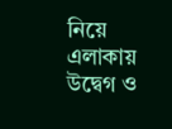নিয়ে এলাকায় উদ্বেগ ও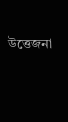উত্তেজনা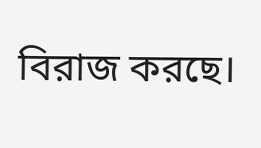বিরাজ করছে।